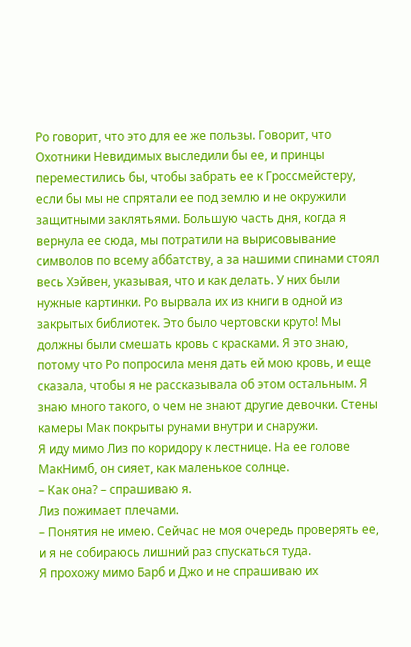Ро говорит, что это для ее же пользы. Говорит, что Охотники Невидимых выследили бы ее, и принцы переместились бы, чтобы забрать ее к Гроссмейстеру, если бы мы не спрятали ее под землю и не окружили защитными заклятьями. Большую часть дня, когда я вернула ее сюда, мы потратили на вырисовывание символов по всему аббатству, а за нашими спинами стоял весь Хэйвен, указывая, что и как делать. У них были нужные картинки. Ро вырвала их из книги в одной из закрытых библиотек. Это было чертовски круто! Мы должны были смешать кровь с красками. Я это знаю, потому что Ро попросила меня дать ей мою кровь, и еще сказала, чтобы я не рассказывала об этом остальным. Я знаю много такого, о чем не знают другие девочки. Стены камеры Мак покрыты рунами внутри и снаружи.
Я иду мимо Лиз по коридору к лестнице. На ее голове МакНимб, он сияет, как маленькое солнце.
– Как она? – спрашиваю я.
Лиз пожимает плечами.
– Понятия не имею. Сейчас не моя очередь проверять ее, и я не собираюсь лишний раз спускаться туда.
Я прохожу мимо Барб и Джо и не спрашиваю их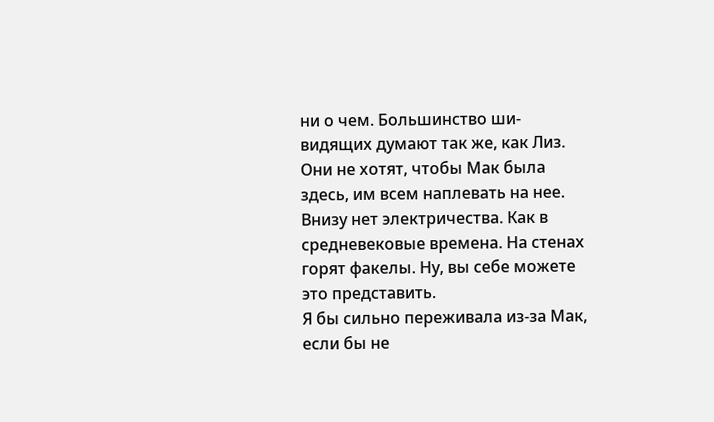ни о чем. Большинство ши-видящих думают так же, как Лиз. Они не хотят, чтобы Мак была здесь, им всем наплевать на нее. Внизу нет электричества. Как в средневековые времена. На стенах горят факелы. Ну, вы себе можете это представить.
Я бы сильно переживала из-за Мак, если бы не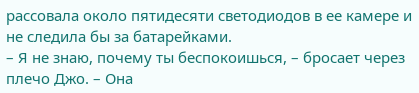рассовала около пятидесяти светодиодов в ее камере и не следила бы за батарейками.
– Я не знаю, почему ты беспокоишься, – бросает через плечо Джо. – Она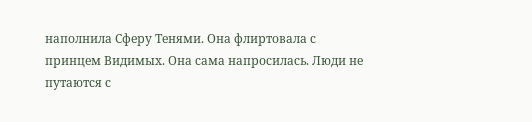наполнила Сферу Тенями. Она флиртовала с принцем Видимых. Она сама напросилась. Люди не путаются с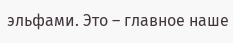эльфами. Это – главное наше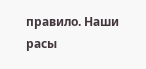правило. Наши расы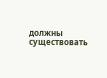должны существовать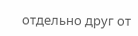отдельно друг от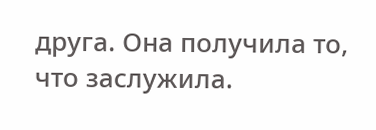друга. Она получила то, что заслужила.